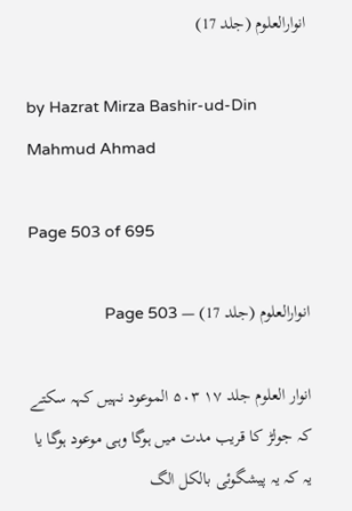انوارالعلوم (جلد 17)

by Hazrat Mirza Bashir-ud-Din Mahmud Ahmad

Page 503 of 695

انوارالعلوم (جلد 17) — Page 503

انوار العلوم جلد ۱۷ ۵۰۳ الموعود نہیں کہہ سکتے کہ جولڑ کا قریب مدت میں ہوگا وہی موعود ہوگا یا یہ کہ یہ پیشگوئی بالکل الگ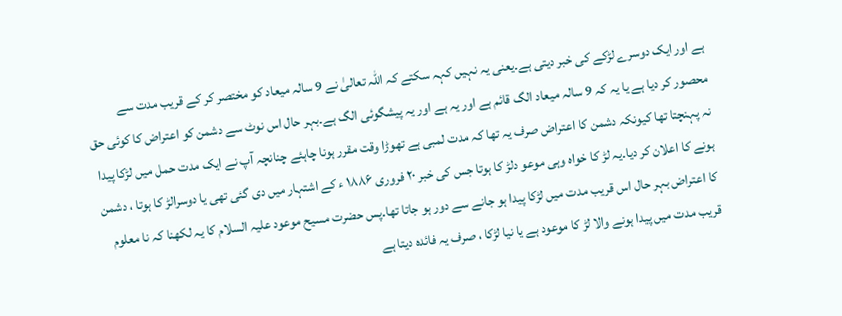ہے اور ایک دوسرے لڑکے کی خبر دیتی ہے۔یعنی یہ نہیں کہہ سکتے کہ اللہ تعالیٰ نے 9 سالہ میعاد کو مختصر کر کے قریب مدت سے محصور کر دیا ہے یا یہ کہ 9 سالہ میعاد الگ قائم ہے اور یہ ہے اور یہ پیشگوئی الگ ہے۔بہر حال اس نوٹ سے دشمن کو اعتراض کا کوئی حق نہ پہنچتا تھا کیونکہ دشمن کا اعتراض صرف یہ تھا کہ مدت لمبی ہے تھوڑا وقت مقرر ہونا چاہئے چنانچہ آپ نے ایک مدت حمل میں لڑکا پیدا ہونے کا اعلان کر دیا۔یہ لڑ کا خواہ وہی موعو دلڑ کا ہوتا جس کی خبر ۲۰ فروری ۱۸۸۶ ء کے اشتہار میں دی گئی تھی یا دوسرالڑ کا ہوتا ، دشمن کا اعتراض بہر حال اس قریب مدت میں لڑکا پیدا ہو جانے سے دور ہو جاتا تھا۔پس حضرت مسیح موعود علیہ السلام کا یہ لکھنا کہ نا معلوم قریب مدت میں پیدا ہونے والا لڑ کا موعود ہے یا نیا لڑکا ، صرف یہ فائدہ دیتا ہے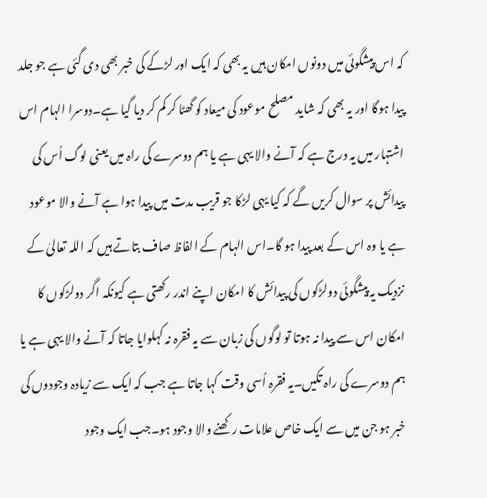کہ اس پیشگوئی میں دونوں امکان ہیں یہ بھی کہ ایک اور لڑکے کی خبر بھی دی گئی ہے جو جلد پیدا ہوگا اور یہ بھی کہ شاید مصلح موعود کی میعاد کو گھٹا کر کم کر دیا گیا ہے۔دوسرا الہام اس اشتہار میں یہ درج ہے کہ آنے والا یہی ہے یا ہم دوسرے کی راہ میں یعنی لوگ اُس کی پیدائش پر سوال کریں گے کہ کیا یہی لڑکا جو قریب مدت میں پیدا ہوا ہے آنے والا موعود ہے یا وہ اس کے بعد پیدا ہو گا۔اس الہام کے الفاظ صاف بتاتے ہیں کہ اللہ تعالیٰ کے نزدیک یہ پیشگوئی دولڑکوں کی پیدائش کا امکان اپنے اندر رکھتی ہے کیونکہ اگر دولڑکوں کا امکان اس سے پیدا نہ ہوتا تو لوگوں کی زبان سے یہ فقرہ نہ کہلوایا جاتا کہ آنے والا یہی ہے یا ہم دوسرے کی راہ تکیں۔یہ فقرہ اُسی وقت کہا جاتا ہے جب کہ ایک سے زیادہ وجودوں کی خبر ہو جن میں سے ایک خاص علامات رکھنے والا وجود ہو۔جب ایک وجود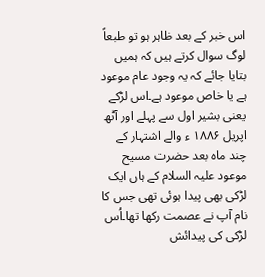اس خبر کے بعد ظاہر ہو تو طبعاً لوگ سوال کرتے ہیں کہ ہمیں بتایا جائے کہ یہ وجود عام موعود ہے یا خاص موعود ہے۔اس لڑکے یعنی بشیر اول سے پہلے اور آٹھ اپریل ۱۸۸۶ ء والے اشتہار کے چند ماہ بعد حضرت مسیح موعود علیہ السلام کے ہاں ایک لڑکی بھی پیدا ہوئی تھی جس کا نام آپ نے عصمت رکھا تھا۔اُس لڑکی کی پیدائش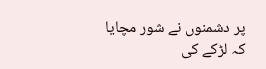پر دشمنوں نے شور مچایا کہ لڑکے کی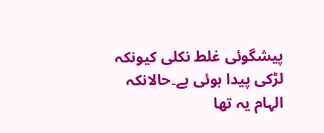پیشگوئی غلط نکلی کیونکہ لڑکی پیدا ہوئی ہے۔حالانکہ الہام یہ تھا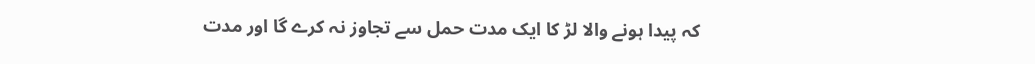کہ پیدا ہونے والا لڑ کا ایک مدت حمل سے تجاوز نہ کرے گا اور مدت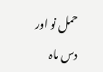حمل نو اور دس ماہ